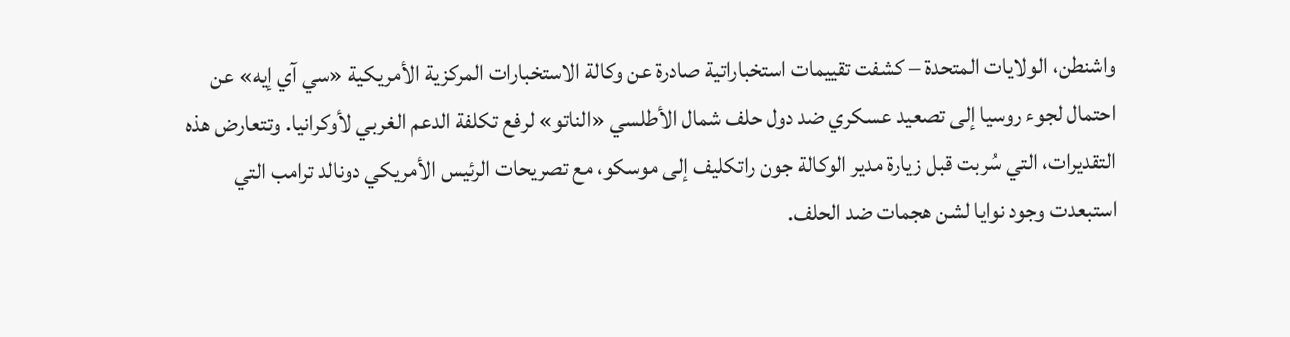واشنطن، الولايات المتحدة – كشفت تقييمات استخباراتية صادرة عن وكالة الاستخبارات المركزية الأمريكية «سي آي إيه» عن احتمال لجوء روسيا إلى تصعيد عسكري ضد دول حلف شمال الأطلسي «الناتو» لرفع تكلفة الدعم الغربي لأوكرانيا. وتتعارض هذه التقديرات، التي سُربت قبل زيارة مدير الوكالة جون راتكليف إلى موسكو، مع تصريحات الرئيس الأمريكي دونالد ترامب التي استبعدت وجود نوايا لشن هجمات ضد الحلف.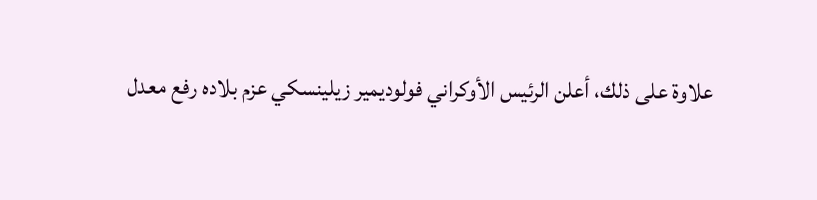علاوة على ذلك، أعلن الرئيس الأوكراني فولوديمير زيلينسكي عزم بلاده رفع معدل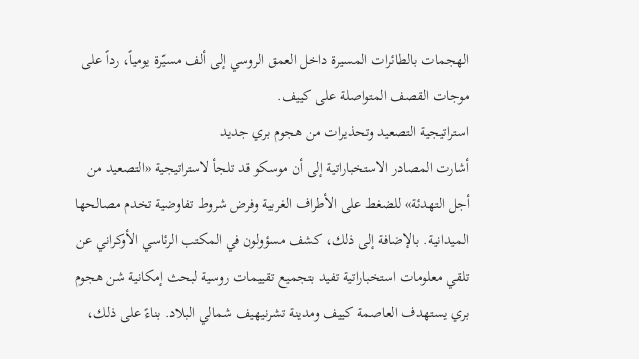الهجمات بالطائرات المسيرة داخل العمق الروسي إلى ألف مسيّرة يومياً، رداً على موجات القصف المتواصلة على كييف.
استراتيجية التصعيد وتحذيرات من هجوم بري جديد
أشارت المصادر الاستخباراتية إلى أن موسكو قد تلجأ لاستراتيجية «التصعيد من أجل التهدئة» للضغط على الأطراف الغربية وفرض شروط تفاوضية تخدم مصالحها الميدانية. بالإضافة إلى ذلك، كشف مسؤولون في المكتب الرئاسي الأوكراني عن تلقي معلومات استخباراتية تفيد بتجميع تقييمات روسية لبحث إمكانية شن هجوم بري يستهدف العاصمة كييف ومدينة تشرنيهيف شمالي البلاد. بناءً على ذلك،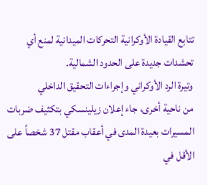تتابع القيادة الأوكرانية التحركات الميدانية لمنع أي تحشدات جديدة على الحدود الشمالية.
وتيرة الرد الأوكراني وإجراءات التحقيق الداخلي
من ناحية أخرى، جاء إعلان زيلينسكي بتكثيف ضربات المسيرات بعيدة المدى في أعقاب مقتل 37 شخصاً على الأقل في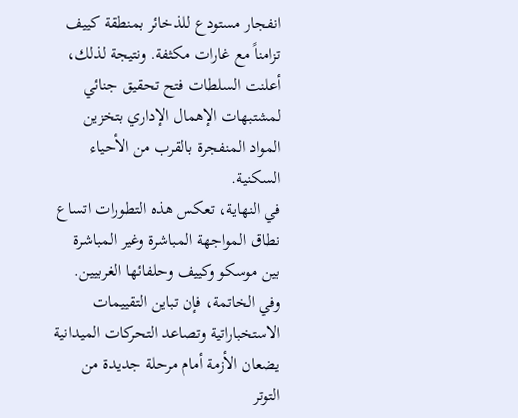انفجار مستودع للذخائر بمنطقة كييف تزامناً مع غارات مكثفة. ونتيجة لذلك، أعلنت السلطات فتح تحقيق جنائي لمشتبهات الإهمال الإداري بتخزين المواد المنفجرة بالقرب من الأحياء السكنية.
في النهاية، تعكس هذه التطورات اتساع نطاق المواجهة المباشرة وغير المباشرة بين موسكو وكييف وحلفائها الغربيين. وفي الخاتمة، فإن تباين التقييمات الاستخباراتية وتصاعد التحركات الميدانية يضعان الأزمة أمام مرحلة جديدة من التوتر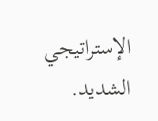الإستراتيجي الشديد.